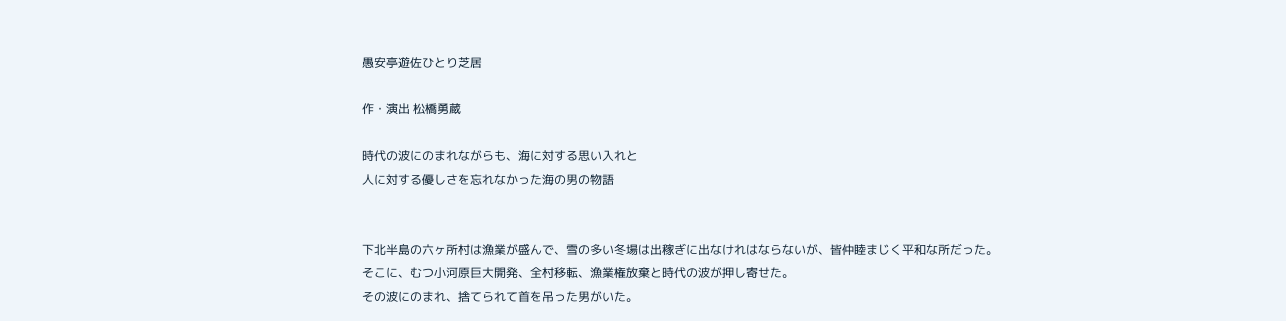愚安亭遊佐ひとり芝居

作・演出 松橋勇蔵

時代の波にのまれながらも、海に対する思い入れと
人に対する優しさを忘れなかった海の男の物語


下北半島の六ヶ所村は漁業が盛んで、雪の多い冬場は出稼ぎに出なけれはならないが、皆仲睦まじく平和な所だった。
そこに、むつ小河原巨大開発、全村移転、漁業権放棄と時代の波が押し寄せた。
その波にのまれ、捨てられて首を吊った男がいた。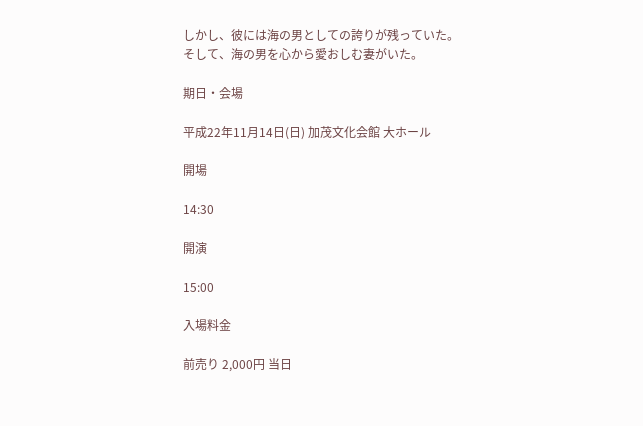しかし、彼には海の男としての誇りが残っていた。
そして、海の男を心から愛おしむ妻がいた。

期日・会場

平成22年11月14日(日) 加茂文化会館 大ホール

開場

14:30

開演

15:00

入場料金

前売り 2,000円 当日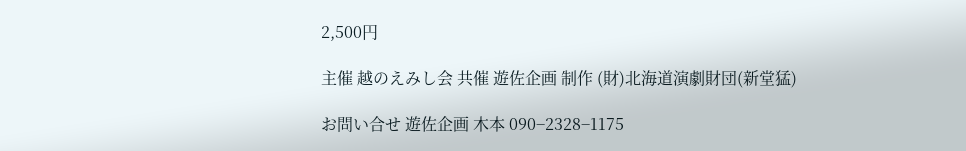2,500円

主催 越のえみし会 共催 遊佐企画 制作 (財)北海道演劇財団(新堂猛)

お問い合せ 遊佐企画 木本 090−2328−1175